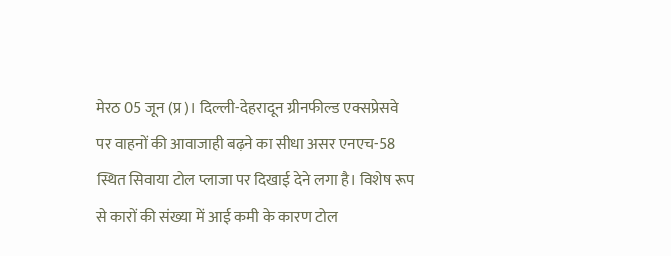मेरठ 05 जून (प्र)। दिल्ली-देहरादून ग्रीनफील्ड एक्सप्रेसवे पर वाहनों की आवाजाही बढ़ने का सीधा असर एनएच-58 स्थित सिवाया टोल प्लाजा पर दिखाई देने लगा है। विशेष रूप से कारों की संख्या में आई कमी के कारण टोल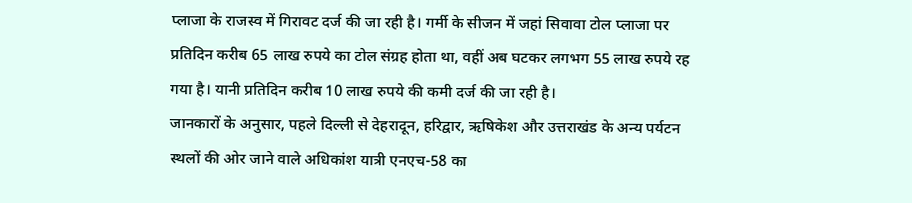प्लाजा के राजस्व में गिरावट दर्ज की जा रही है। गर्मी के सीजन में जहां सिवावा टोल प्लाजा पर प्रतिदिन करीब 65 लाख रुपये का टोल संग्रह होता था, वहीं अब घटकर लगभग 55 लाख रुपये रह गया है। यानी प्रतिदिन करीब 10 लाख रुपये की कमी दर्ज की जा रही है।
जानकारों के अनुसार, पहले दिल्ली से देहरादून, हरिद्वार, ऋषिकेश और उत्तराखंड के अन्य पर्यटन स्थलों की ओर जाने वाले अधिकांश यात्री एनएच-58 का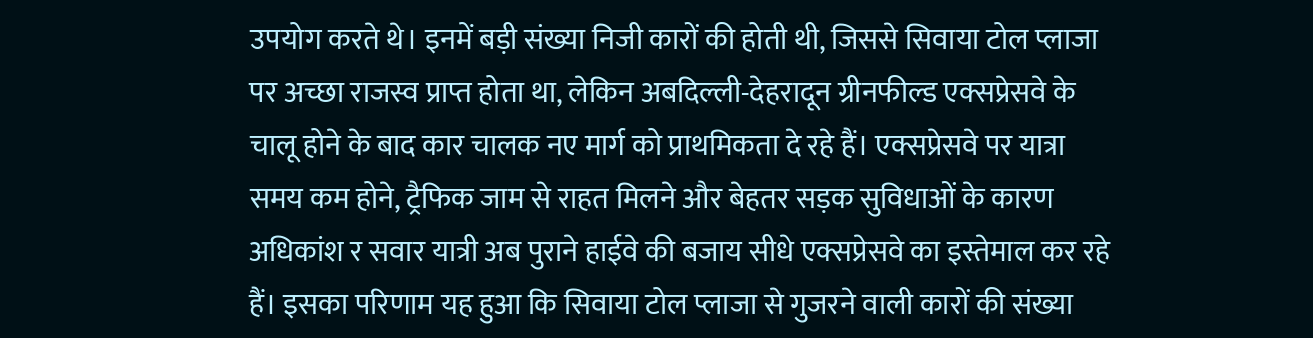उपयोग करते थे। इनमें बड़ी संख्या निजी कारों की होती थी, जिससे सिवाया टोल प्लाजा पर अच्छा राजस्व प्राप्त होता था, लेकिन अबदिल्ली-देहरादून ग्रीनफील्ड एक्सप्रेसवे के चालू होने के बाद कार चालक नए मार्ग को प्राथमिकता दे रहे हैं। एक्सप्रेसवे पर यात्रा समय कम होने, ट्रैफिक जाम से राहत मिलने और बेहतर सड़क सुविधाओं के कारण अधिकांश र सवार यात्री अब पुराने हाईवे की बजाय सीधे एक्सप्रेसवे का इस्तेमाल कर रहे हैं। इसका परिणाम यह हुआ कि सिवाया टोल प्लाजा से गुजरने वाली कारों की संख्या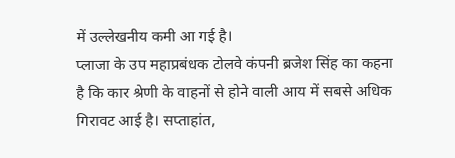में उल्लेखनीय कमी आ गई है।
प्लाजा के उप महाप्रबंधक टोलवे कंपनी ब्रजेश सिंह का कहना है कि कार श्रेणी के वाहनों से होने वाली आय में सबसे अधिक गिरावट आई है। सप्ताहांत,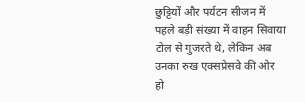छुट्टियों और पर्यटन सीजन में पहले बड़ी संख्या में वाहन सिवाया टोल से गुजरते थे, लेकिन अब उनका रुख एक्सप्रेसवे की ओर हो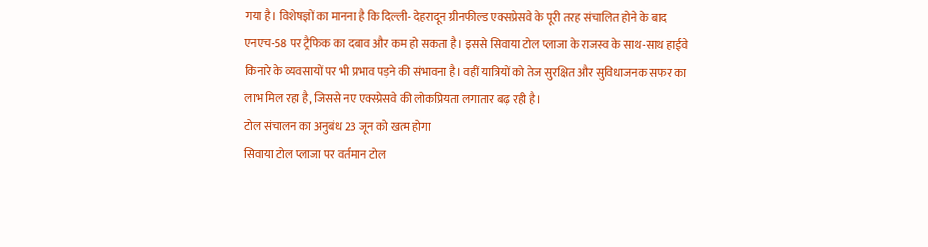गया है। विशेषज्ञों का मानना है कि दिल्ली- देहरादून ग्रीनफील्ड एक्सप्रेसवे के पूरी तरह संचालित होने के बाद एनएच-58 पर ट्रैफिक का दबाव और कम हो सकता है। इससे सिवाया टोल प्लाजा के राजस्व के साथ-साथ हाईवे किनारे के व्यवसायों पर भी प्रभाव पड़ने की संभावना है। वहीं यात्रियों को तेज सुरक्षित और सुविधाजनक सफर का लाभ मिल रहा है, जिससे नए एक्स्प्रेसवे की लोकप्रियता लगातार बढ़ रही है।
टोल संचालन का अनुबंध 23 जून को खत्म होगा
सिवाया टोल प्लाजा पर वर्तमान टोल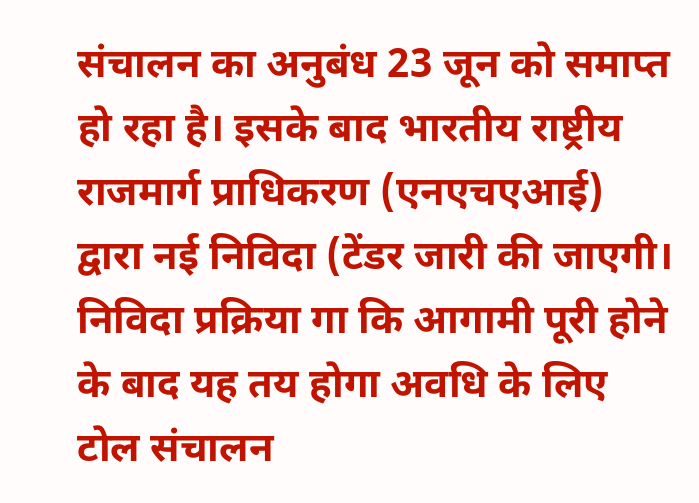संचालन का अनुबंध 23 जून को समाप्त हो रहा है। इसके बाद भारतीय राष्ट्रीय राजमार्ग प्राधिकरण (एनएचएआई) द्वारा नई निविदा (टेंडर जारी की जाएगी। निविदा प्रक्रिया गा कि आगामी पूरी होने के बाद यह तय होगा अवधि के लिए टोल संचालन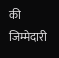की जिम्मेदारी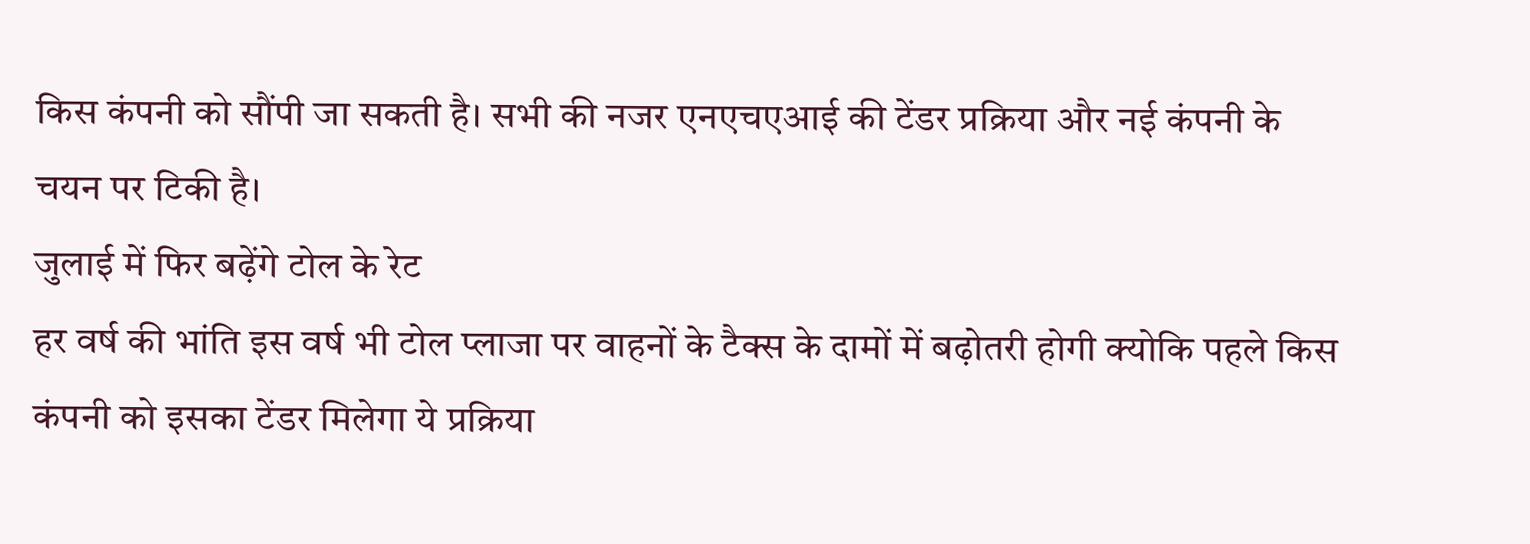किस कंपनी को सौंपी जा सकती है। सभी की नजर एनएचएआई की टेंडर प्रक्रिया और नई कंपनी के चयन पर टिकी है।
जुलाई में फिर बढ़ेंगे टोल के रेट
हर वर्ष की भांति इस वर्ष भी टोल प्लाजा पर वाहनों के टैक्स के दामों में बढ़ोतरी होगी क्योकि पहले किस कंपनी को इसका टेंडर मिलेगा ये प्रक्रिया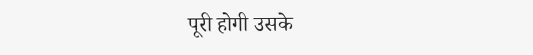पूरी होगी उसके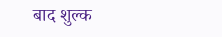बाद शुल्क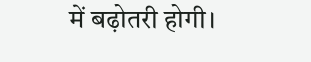में बढ़ोतरी होगी।